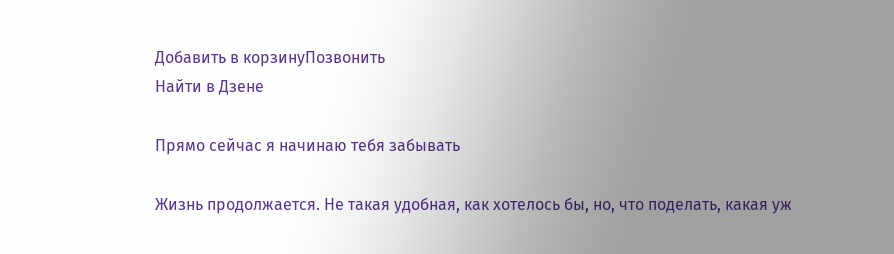Добавить в корзинуПозвонить
Найти в Дзене

Прямо сейчас я начинаю тебя забывать

Жизнь продолжается. Не такая удобная, как хотелось бы, но, что поделать, какая уж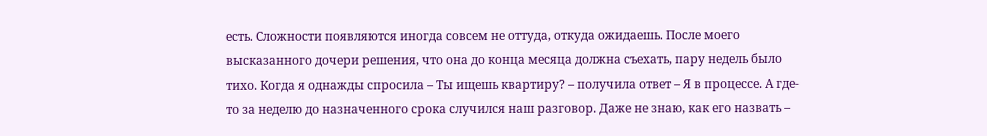есть. Сложности появляются иногда совсем не оттуда, откуда ожидаешь. После моего высказанного дочери решения, что она до конца месяца должна съехать, пару недель было тихо. Когда я однажды спросила – Ты ищешь квартиру? – получила ответ – Я в процессе. А где-то за неделю до назначенного срока случился наш разговор. Даже не знаю, как его назвать –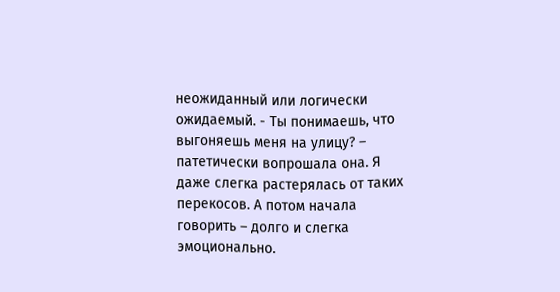неожиданный или логически ожидаемый. - Ты понимаешь, что выгоняешь меня на улицу? – патетически вопрошала она. Я даже слегка растерялась от таких перекосов. А потом начала говорить – долго и слегка эмоционально.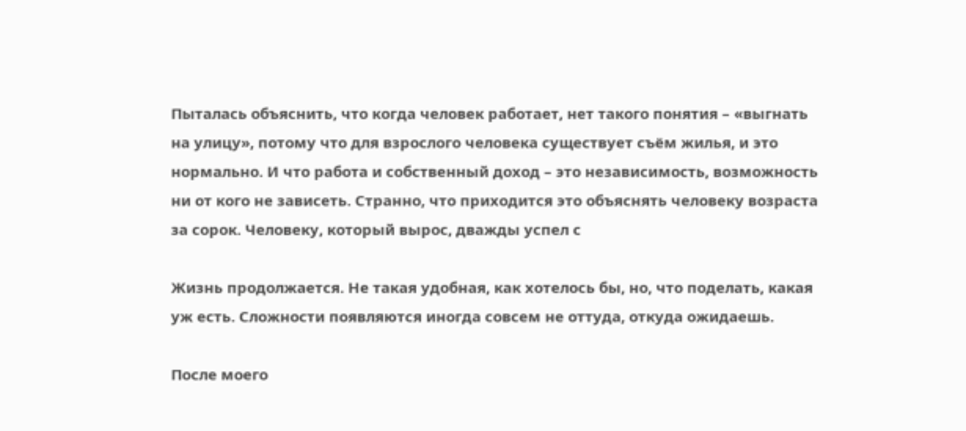Пыталась объяснить, что когда человек работает, нет такого понятия – «выгнать на улицу», потому что для взрослого человека существует съём жилья, и это нормально. И что работа и собственный доход – это независимость, возможность ни от кого не зависеть. Странно, что приходится это объяснять человеку возраста за сорок. Человеку, который вырос, дважды успел с

Жизнь продолжается. Не такая удобная, как хотелось бы, но, что поделать, какая уж есть. Сложности появляются иногда совсем не оттуда, откуда ожидаешь.

После моего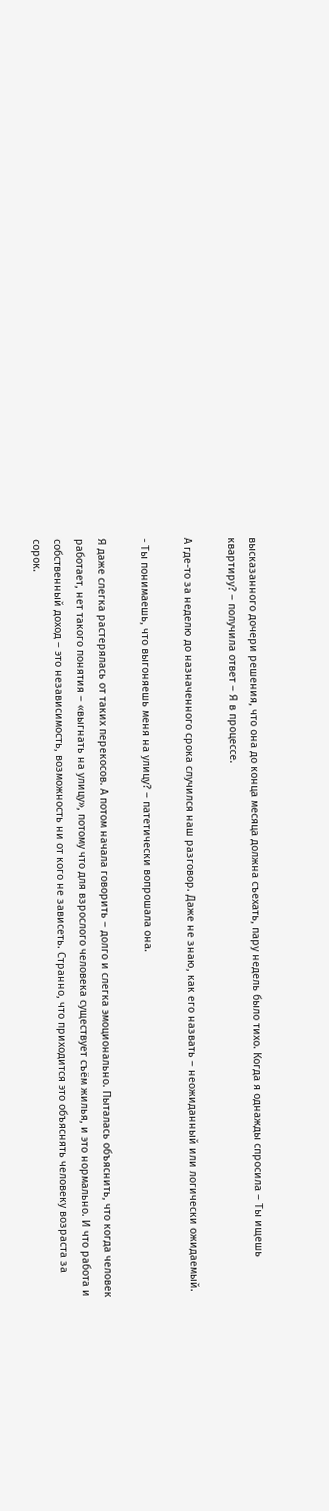высказанного дочери решения, что она до конца месяца должна съехать, пару недель было тихо. Когда я однажды спросила – Ты ищешь квартиру? – получила ответ – Я в процессе.

А где-то за неделю до назначенного срока случился наш разговор. Даже не знаю, как его назвать – неожиданный или логически ожидаемый.

- Ты понимаешь, что выгоняешь меня на улицу? – патетически вопрошала она.

Я даже слегка растерялась от таких перекосов. А потом начала говорить – долго и слегка эмоционально. Пыталась объяснить, что когда человек работает, нет такого понятия – «выгнать на улицу», потому что для взрослого человека существует съём жилья, и это нормально. И что работа и собственный доход – это независимость, возможность ни от кого не зависеть. Странно, что приходится это объяснять человеку возраста за сорок.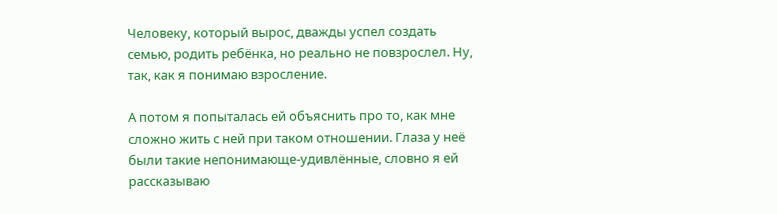Человеку, который вырос, дважды успел создать семью, родить ребёнка, но реально не повзрослел. Ну, так, как я понимаю взросление.

А потом я попыталась ей объяснить про то, как мне сложно жить с ней при таком отношении. Глаза у неё были такие непонимающе-удивлённые, словно я ей рассказываю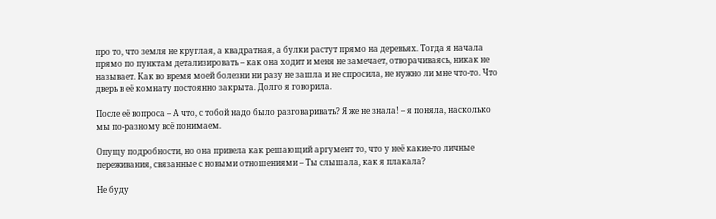про то, что земля не круглая, а квадратная, а булки растут прямо на деревьях. Тогда я начала прямо по пунктам детализировать – как она ходит и меня не замечает, отворачиваясь, никак не называет. Как во время моей болезни ни разу не зашла и не спросила, не нужно ли мне что-то. Что дверь в её комнату постоянно закрыта. Долго я говорила.

После её вопроса – А что, с тобой надо было разговаривать? Я же не знала! – я поняла, насколько мы по-разному всё понимаем.

Опущу подробности, но она привела как решающий аргумент то, что у неё какие-то личные переживания, связанные с новыми отношениями – Ты слышала, как я плакала?

Не буду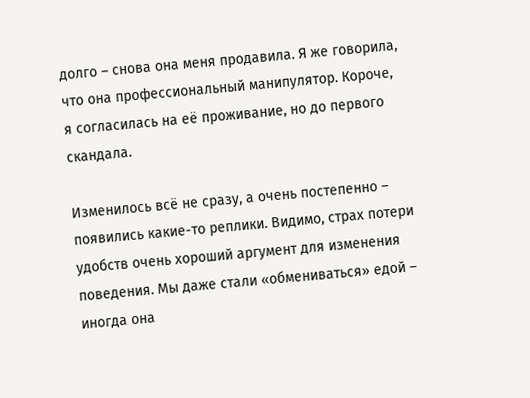долго – снова она меня продавила. Я же говорила, что она профессиональный манипулятор. Короче, я согласилась на её проживание, но до первого скандала.

Изменилось всё не сразу, а очень постепенно – появились какие-то реплики. Видимо, страх потери удобств очень хороший аргумент для изменения поведения. Мы даже стали «обмениваться» едой – иногда она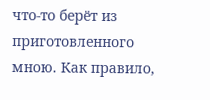что-то берёт из приготовленного мною. Как правило,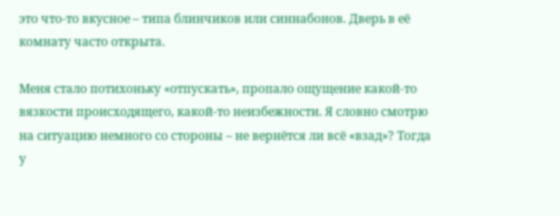это что-то вкусное – типа блинчиков или синнабонов. Дверь в её комнату часто открыта.

Меня стало потихоньку «отпускать», пропало ощущение какой-то вязкости происходящего, какой-то неизбежности. Я словно смотрю на ситуацию немного со стороны – не вернётся ли всё «взад»? Тогда у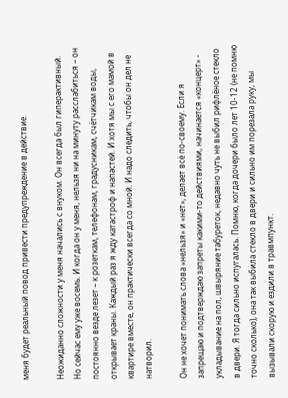меня будет реальный повод привести предупреждение в действие.

Неожиданно сложности у меня начались с внуком. Он всегда был гиперактивный. Но сейчас ему уже восемь. И когда он у меня, нельзя ни на минуту расслабиться – он постоянно везде лезет – к розеткам, телефонам, градусникам, счётчикам воды, открывает краны. Каждый раз я жду катастроф и напастей. И хотя мы с его мамой в квартире вместе, он практически всегда со мной. И надо следить, чтобы он дел не натворил.

Он не хочет понимать слова «нельзя» и «нет», делает всё по-своему. Если я запрещаю и подтверждаю запреты какими-то действиями, начинается «концерт» - укладывание на пол, швыряние табуреток, недавно чуть не выбил рифлёное стекло в двери. Я тогда сильно испугалась. Помню, когда дочери было лет 10-12 (не помню точно сколько), она так выбила стекло в двери и сильно им порезала руку, мы вызывали скорую и ездили в травмпункт.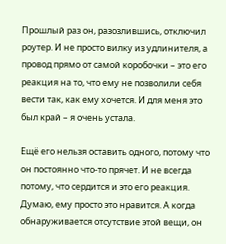Прошлый раз он, разозлившись, отключил роутер. И не просто вилку из удлинителя, а провод прямо от самой коробочки – это его реакция на то, что ему не позволили себя вести так, как ему хочется. И для меня это был край – я очень устала.

Ещё его нельзя оставить одного, потому что он постоянно что-то прячет. И не всегда потому, что сердится и это его реакция. Думаю, ему просто это нравится. А когда обнаруживается отсутствие этой вещи, он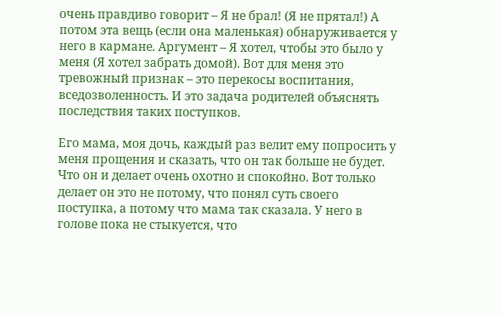очень правдиво говорит – Я не брал! (Я не прятал!) А потом эта вещь (если она маленькая) обнаруживается у него в кармане. Аргумент – Я хотел, чтобы это было у меня (Я хотел забрать домой). Вот для меня это тревожный признак – это перекосы воспитания, вседозволенность. И это задача родителей объяснять последствия таких поступков.

Его мама, моя дочь, каждый раз велит ему попросить у меня прощения и сказать, что он так больше не будет. Что он и делает очень охотно и спокойно. Вот только делает он это не потому, что понял суть своего поступка, а потому что мама так сказала. У него в голове пока не стыкуется, что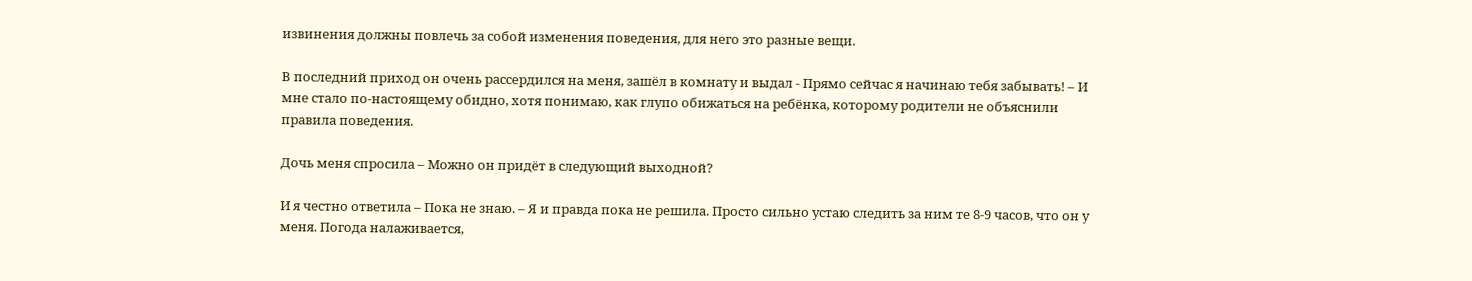извинения должны повлечь за собой изменения поведения, для него это разные вещи.

В последний приход он очень рассердился на меня, зашёл в комнату и выдал - Прямо сейчас я начинаю тебя забывать! – И мне стало по-настоящему обидно, хотя понимаю, как глупо обижаться на ребёнка, которому родители не объяснили правила поведения.

Дочь меня спросила – Можно он придёт в следующий выходной?

И я честно ответила – Пока не знаю. – Я и правда пока не решила. Просто сильно устаю следить за ним те 8-9 часов, что он у меня. Погода налаживается,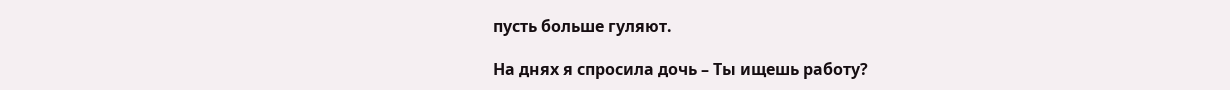пусть больше гуляют.

На днях я спросила дочь – Ты ищешь работу?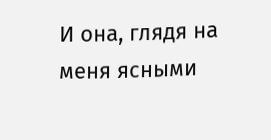И она, глядя на меня ясными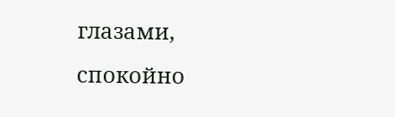глазами, спокойно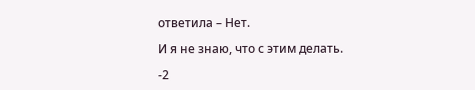ответила – Нет.

И я не знаю, что с этим делать.

-2